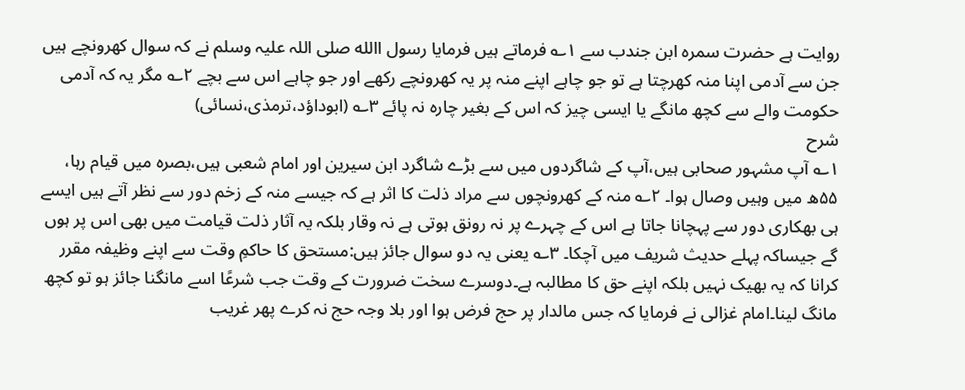روایت ہے حضرت سمرہ ابن جندب سے ۱؎ فرماتے ہیں فرمایا رسول االله صلی اللہ علیہ وسلم نے کہ سوال کھرونچے ہیں جن سے آدمی اپنا منہ کھرچتا ہے تو جو چاہے اپنے منہ پر یہ کھرونچے رکھے اور جو چاہے اس سے بچے ۲؎ مگر یہ کہ آدمی حکومت والے سے کچھ مانگے یا ایسی چیز کہ اس کے بغیر چارہ نہ پائے ۳؎ (ابوداؤد،ترمذی،نسائی)
شرح
۱؎ آپ مشہور صحابی ہیں،آپ کے شاگردوں میں سے بڑے شاگرد ابن سیرین اور امام شعبی ہیں،بصرہ میں قیام رہا، ۵۵ھ میں وہیں وصال ہوا۔ ۲؎ منہ کے کھرونچوں سے مراد ذلت کا اثر ہے کہ جیسے منہ کے زخم دور سے نظر آتے ہیں ایسے ہی بھکاری دور سے پہچانا جاتا ہے اس کے چہرے پر نہ رونق ہوتی ہے نہ وقار بلکہ یہ آثار ذلت قیامت میں بھی اس پر ہوں گے جیساکہ پہلے حدیث شریف میں آچکا۔ ۳؎ یعنی یہ دو سوال جائز ہیں:مستحق کا حاکمِ وقت سے اپنے وظیفہ مقرر کرانا کہ یہ بھیک نہیں بلکہ اپنے حق کا مطالبہ ہے۔دوسرے سخت ضرورت کے وقت جب شرعًا اسے مانگنا جائز ہو تو کچھ مانگ لینا۔امام غزالی نے فرمایا کہ جس مالدار پر حج فرض ہوا اور بلا وجہ حج نہ کرے پھر غریب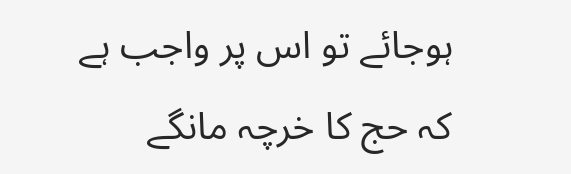ہوجائے تو اس پر واجب ہے کہ حج کا خرچہ مانگے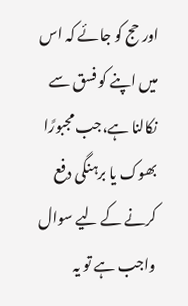اور حج کو جائے کہ اس میں اپنے کو فسق سے نکالنا ہے،جب مجبورًا بھوک یا برہنگی دفع کرنے کے لیے سوال واجب ہے تو یہ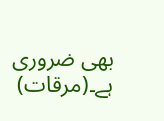بھی ضروری ہے۔(مرقات)